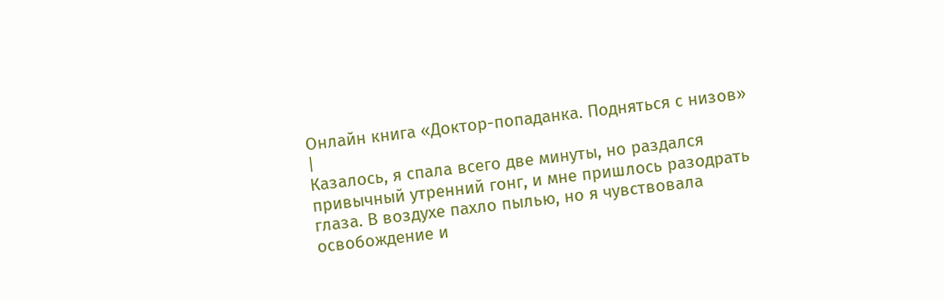Онлайн книга «Доктор-попаданка. Подняться с низов»
|
Казалось, я спала всего две минуты, но раздался привычный утренний гонг, и мне пришлось разодрать глаза. В воздухе пахло пылью, но я чувствовала освобождение и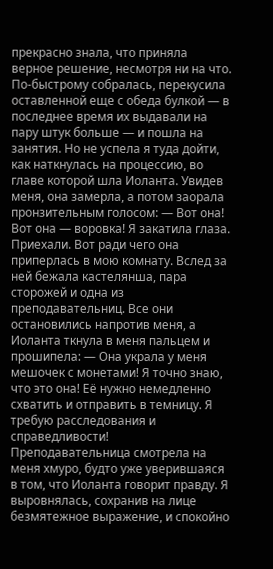прекрасно знала, что приняла верное решение, несмотря ни на что. По-быстрому собралась, перекусила оставленной еще с обеда булкой — в последнее время их выдавали на пару штук больше — и пошла на занятия. Но не успела я туда дойти, как наткнулась на процессию, во главе которой шла Иоланта. Увидев меня, она замерла, а потом заорала пронзительным голосом: — Вот она! Вот она — воровка! Я закатила глаза. Приехали. Вот ради чего она приперлась в мою комнату. Вслед за ней бежала кастелянша, пара сторожей и одна из преподавательниц. Все они остановились напротив меня, а Иоланта ткнула в меня пальцем и прошипела: — Она украла у меня мешочек с монетами! Я точно знаю, что это она! Её нужно немедленно схватить и отправить в темницу. Я требую расследования и справедливости! Преподавательница смотрела на меня хмуро, будто уже уверившаяся в том, что Иоланта говорит правду. Я выровнялась, сохранив на лице безмятежное выражение, и спокойно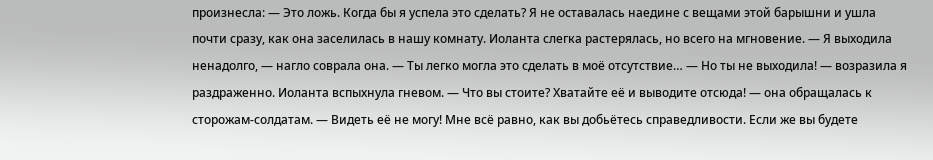произнесла: — Это ложь. Когда бы я успела это сделать? Я не оставалась наедине с вещами этой барышни и ушла почти сразу, как она заселилась в нашу комнату. Иоланта слегка растерялась, но всего на мгновение. — Я выходила ненадолго, — нагло соврала она. — Ты легко могла это сделать в моё отсутствие… — Но ты не выходила! — возразила я раздраженно. Иоланта вспыхнула гневом. — Что вы стоите? Хватайте её и выводите отсюда! — она обращалась к сторожам-солдатам. — Видеть её не могу! Мне всё равно, как вы добьётесь справедливости. Если же вы будете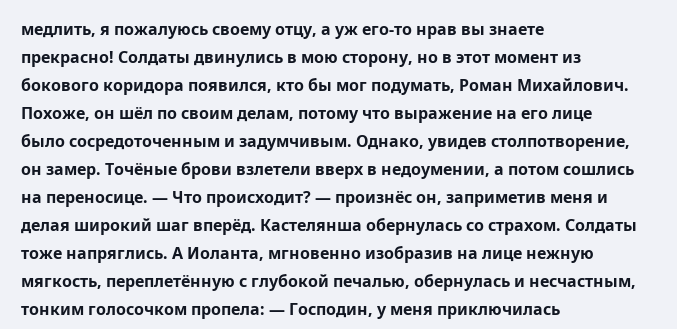медлить, я пожалуюсь своему отцу, а уж его-то нрав вы знаете прекрасно! Солдаты двинулись в мою сторону, но в этот момент из бокового коридора появился, кто бы мог подумать, Роман Михайлович. Похоже, он шёл по своим делам, потому что выражение на его лице было сосредоточенным и задумчивым. Однако, увидев столпотворение, он замер. Точёные брови взлетели вверх в недоумении, а потом сошлись на переносице. — Что происходит? — произнёс он, заприметив меня и делая широкий шаг вперёд. Кастелянша обернулась со страхом. Солдаты тоже напряглись. А Иоланта, мгновенно изобразив на лице нежную мягкость, переплетённую с глубокой печалью, обернулась и несчастным, тонким голосочком пропела: — Господин, у меня приключилась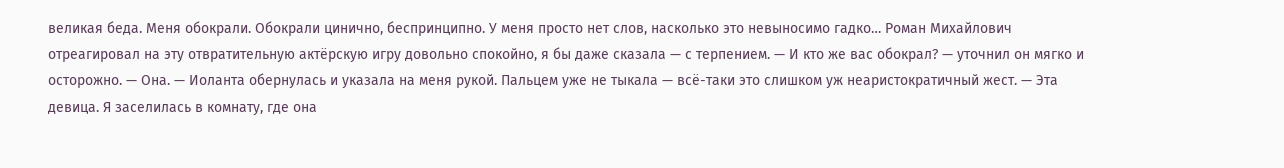великая беда. Меня обокрали. Обокрали цинично, беспринципно. У меня просто нет слов, насколько это невыносимо гадко… Роман Михайлович отреагировал на эту отвратительную актёрскую игру довольно спокойно, я бы даже сказала — с терпением. — И кто же вас обокрал? — уточнил он мягко и осторожно. — Она. — Иоланта обернулась и указала на меня рукой. Пальцем уже не тыкала — всё-таки это слишком уж неаристократичный жест. — Эта девица. Я заселилась в комнату, где она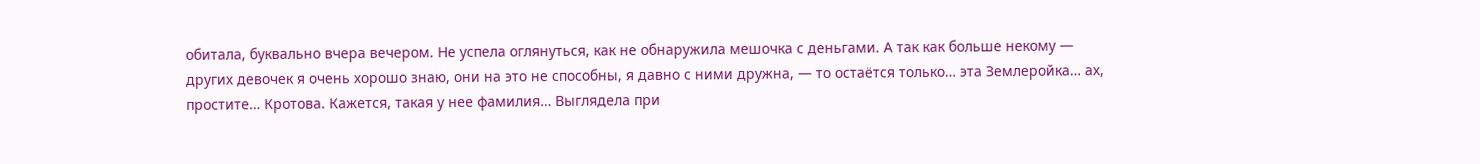обитала, буквально вчера вечером. Не успела оглянуться, как не обнаружила мешочка с деньгами. А так как больше некому — других девочек я очень хорошо знаю, они на это не способны, я давно с ними дружна, — то остаётся только… эта Землеройка… ах, простите… Кротова. Кажется, такая у нее фамилия… Выглядела при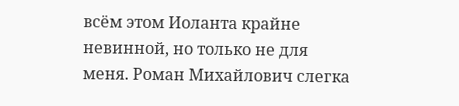всём этом Иоланта крайне невинной, но только не для меня. Роман Михайлович слегка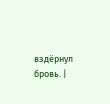вздёрнул бровь. |